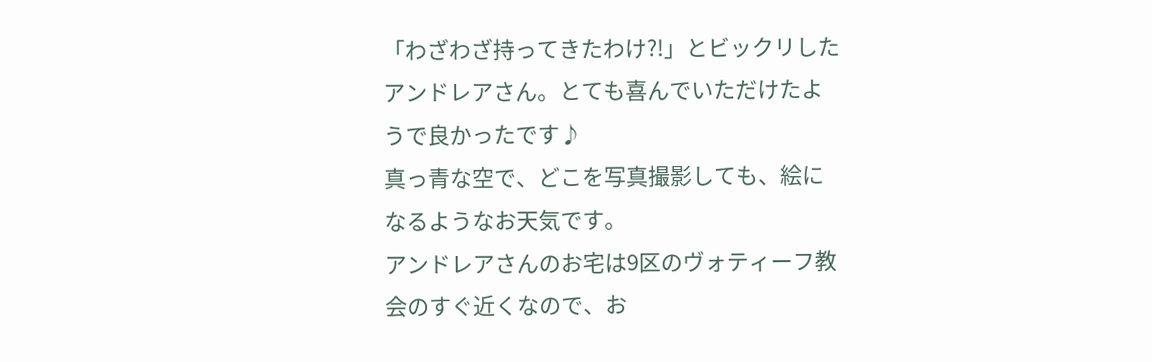「わざわざ持ってきたわけ?!」とビックリしたアンドレアさん。とても喜んでいただけたようで良かったです♪
真っ青な空で、どこを写真撮影しても、絵になるようなお天気です。
アンドレアさんのお宅は9区のヴォティーフ教会のすぐ近くなので、お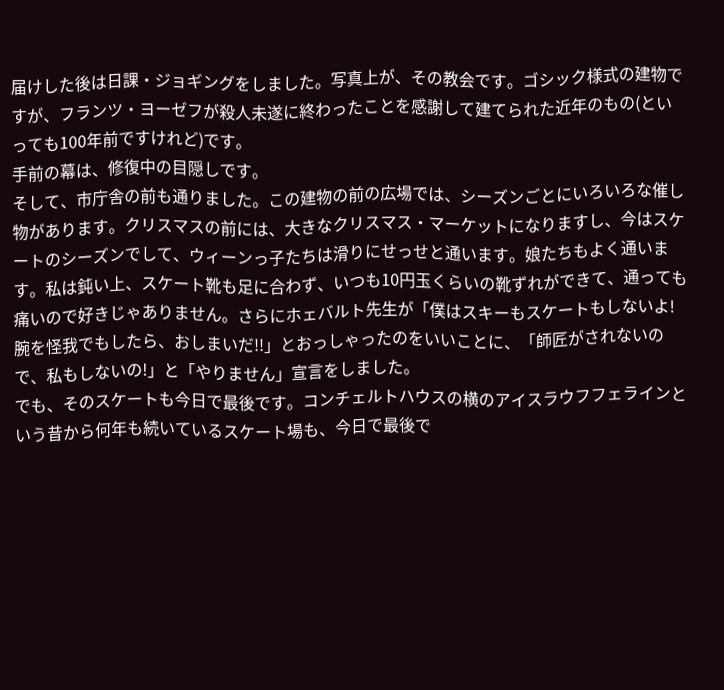届けした後は日課・ジョギングをしました。写真上が、その教会です。ゴシック様式の建物ですが、フランツ・ヨーゼフが殺人未遂に終わったことを感謝して建てられた近年のもの(といっても100年前ですけれど)です。
手前の幕は、修復中の目隠しです。
そして、市庁舎の前も通りました。この建物の前の広場では、シーズンごとにいろいろな催し物があります。クリスマスの前には、大きなクリスマス・マーケットになりますし、今はスケートのシーズンでして、ウィーンっ子たちは滑りにせっせと通います。娘たちもよく通います。私は鈍い上、スケート靴も足に合わず、いつも10円玉くらいの靴ずれができて、通っても痛いので好きじゃありません。さらにホェバルト先生が「僕はスキーもスケートもしないよ!腕を怪我でもしたら、おしまいだ!!」とおっしゃったのをいいことに、「師匠がされないので、私もしないの!」と「やりません」宣言をしました。
でも、そのスケートも今日で最後です。コンチェルトハウスの横のアイスラウフフェラインという昔から何年も続いているスケート場も、今日で最後で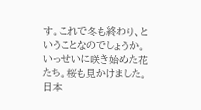す。これで冬も終わり、ということなのでしょうか。
いっせいに咲き始めた花たち。桜も見かけました。日本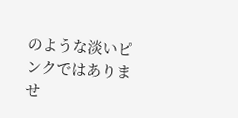のような淡いピンクではありませ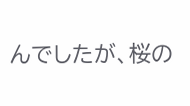んでしたが、桜の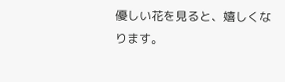優しい花を見ると、嬉しくなります。